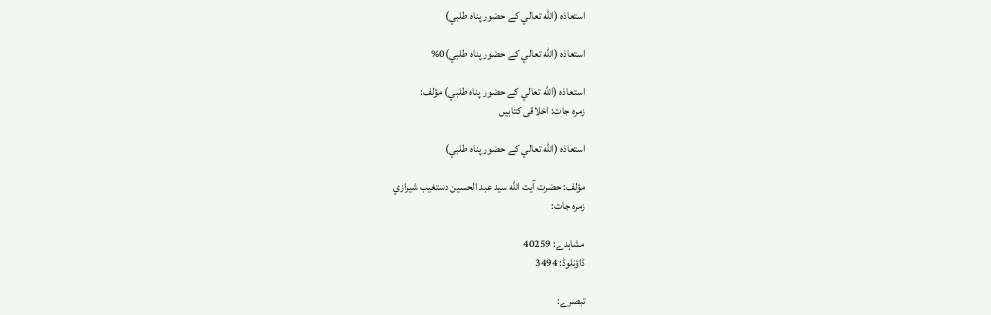استعاذه (الله تعالي كے حضور پناه طلبي)

استعاذه (الله تعالي كے حضور پناه طلبي)0%

استعاذه (الله تعالي كے حضور پناه طلبي) مؤلف:
زمرہ جات: اخلاقی کتابیں

استعاذه (الله تعالي كے حضور پناه طلبي)

مؤلف: حضرت آيت الله سيد عبد الحسين دستغيب شيرازي
زمرہ جات:

مشاہدے: 40259
ڈاؤنلوڈ: 3494

تبصرے: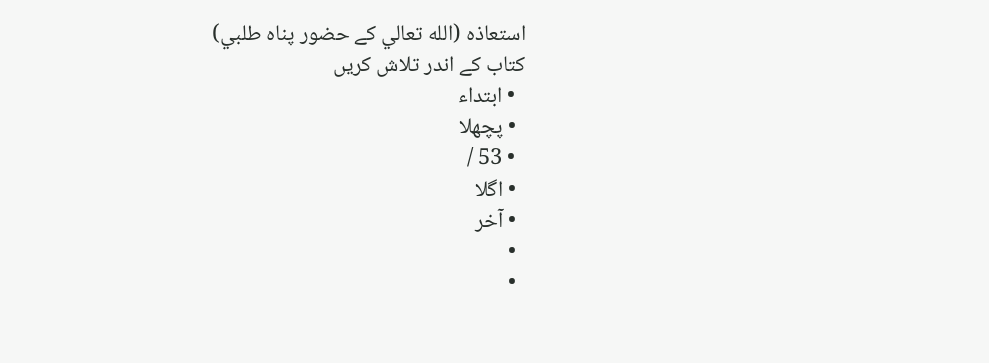استعاذه (الله تعالي كے حضور پناه طلبي)
کتاب کے اندر تلاش کریں
  • ابتداء
  • پچھلا
  • 53 /
  • اگلا
  • آخر
  •
  •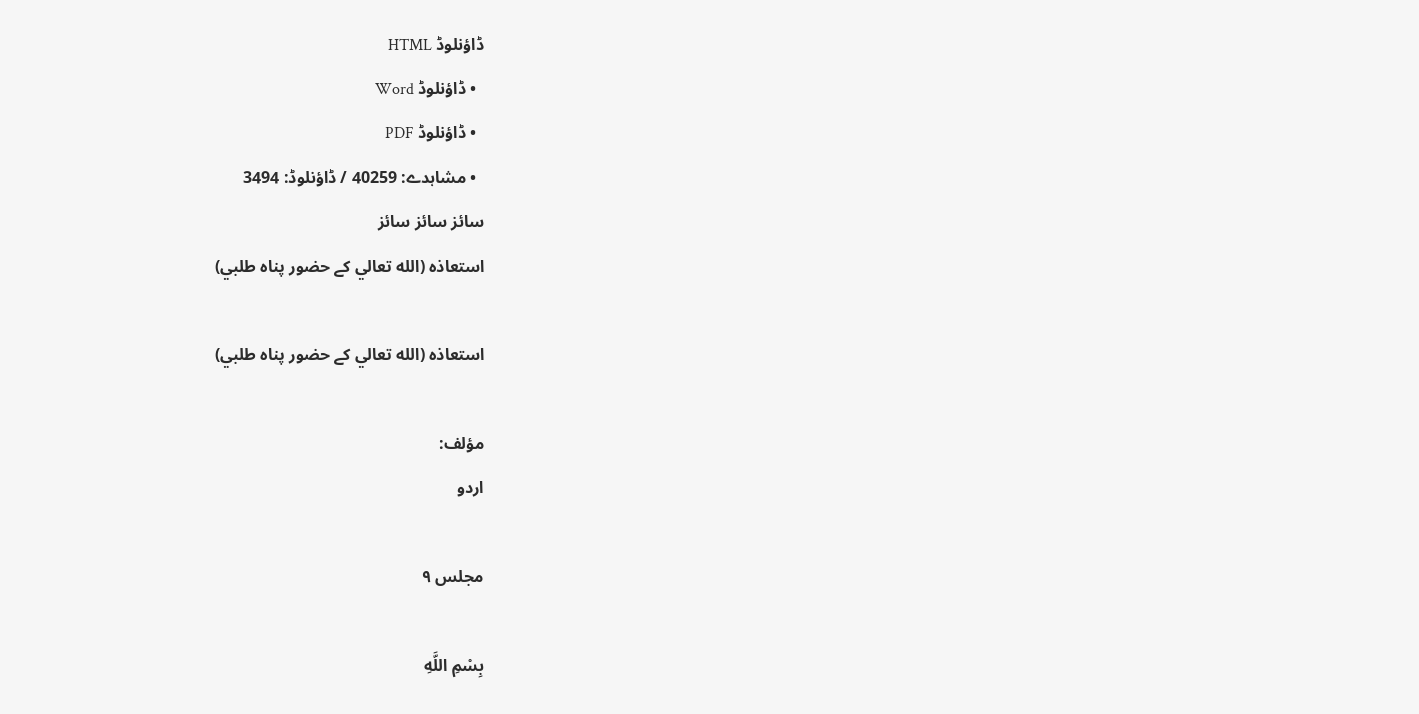ڈاؤنلوڈ HTML
  • ڈاؤنلوڈ Word
  • ڈاؤنلوڈ PDF
  • مشاہدے: 40259 / ڈاؤنلوڈ: 3494
سائز سائز سائز
استعاذه (الله تعالي كے حضور پناه طلبي)

استعاذه (الله تعالي كے حضور پناه طلبي)

مؤلف:
اردو

مجلس ۹

بِسْمِ اللَّهِ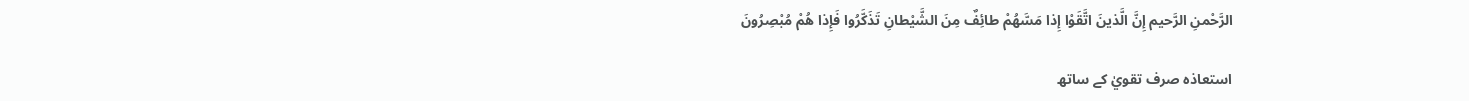الرَّحْمنِ الرَّحیم إِنَّ الَّذینَ اتَّقَوْا إِذا مَسَّهُمْ طائِفٌ مِنَ الشَّيْطانِ تَذَكَّرُوا فَإِذا هُمْ مُبْصِرُونَ

استعاذہ صرف تقويٰ کے ساتھ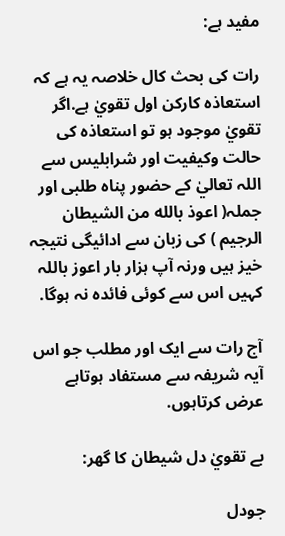مفید ہے:

رات کی بحث کال خلاصہ یہ ہے کہ استعاذہ کارکن اول تقويٰ ہے.اگر تقويٰ موجود ہو تو استعاذہ کی حالت وکیفیت اور شرابلیس سے اللہ تعاليٰ کے حضور پناہ طلبی اور جملہ( اعوذ بالله من الشیطان الرجیم ) کی زبان سے ادائیگی نتیجہ خیز ہیں ورنہ آپ ہزار بار اعوز باللہ کہیں اس سے کوئی فائدہ نہ ہوگا.

آج رات سے ایک اور مطلب جو اس آیہ شریفہ سے مستفاد ہوتاہے عرض کرتاہوں.

بے تقويٰ دل شیطان کا گھر:

جودل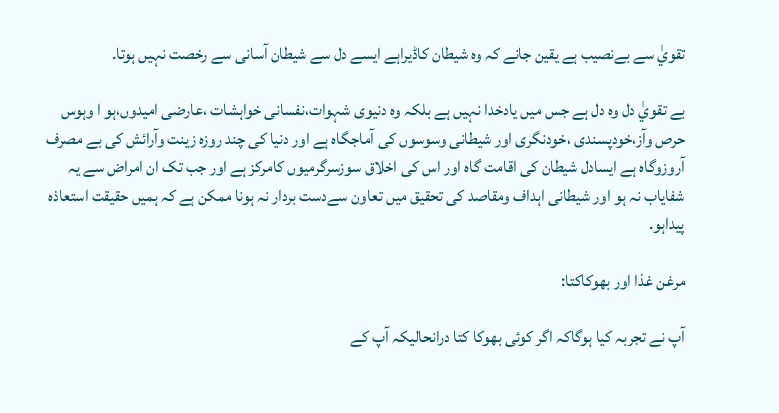تقويٰ سے بےنصیب ہے یقین جانے کہ وہ شیطان کاڈیراہے ایسے دل سے شیطان آسانی سے رخصت نہیں ہوتا.

بے تقويٰ دل وہ دل ہے جس میں یادخدا نہیں ہے بلکہ وہ دنیوی شہوات،نفسانی خواہشات ،عارضی امیدوں،ہو ا وہوس حرص وآز،خودپسندی ،خودنگری اور شیطانی وسوسوں کی آماجگاہ ہے اور دنیا کی چند روزہ زینت وآرائش کی بے مصرف آروزوگاہ ہے ایسادل شیطان کی اقامت گاہ اور اس کی اخلاق سوزسرگرمیوں کامرکز ہے اور جب تک ان امراض سے یہ شفایاب نہ ہو اور شیطانی اہداف ومقاصد کی تحقیق میں تعاون سےدست بردار نہ ہونا ممکن ہے کہ ہمیں حقیقت استعاذہ پیداہو.

مرغن غذا اور بھوکاکتا:

آپ نے تجربہ کیا ہوگاکہ اگر کوئی بھوکا کتا درانحالیکہ آپ کے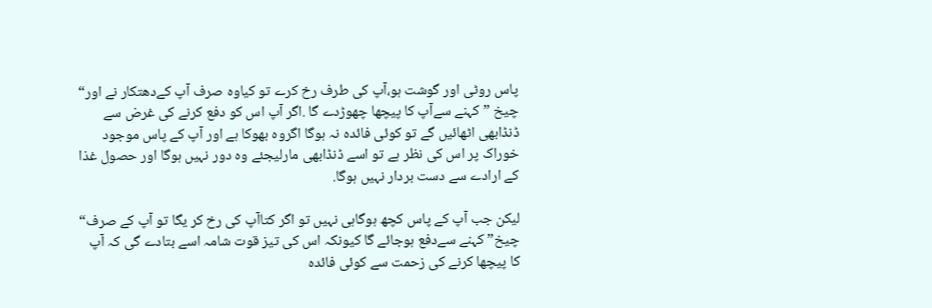پاس روٹی اور گوشت ہو،آپ کی طرف رخ کرے تو کیاوہ صرف آپ کےدھتکار نے اور“ چیخ ”کہنے سے‌آپ کا پیچھا چھوڑدے گا .اگر آپ اس کو دفع کرنے کی غرض سے ڈنڈابھی اٹھائیں گے تو کوئی فائدہ نہ ہوگا اگروہ بھوکا ہے اور آپ کے پاس موجود خوراک پر اس کی نظر ہے تو اسے ڈنڈابھی مارلیجئے وہ دور نہیں ہوگا اور حصول غذا کے ارادے سے دست بردار نہیں ہوگا.

لیکن جب آپ کے پاس کچھ ہوگاہی نہیں تو اگر کتاآپ کی رخ کر یگا تو آپ کے صرف“ چیخ” کہنے سےدفع ہوجائے گا کیونکہ اس کی تیز قوت شامہ اسے بتادے گی کہ آپ کا پیچھا کرنے کی زحمت سے کوئی فائدہ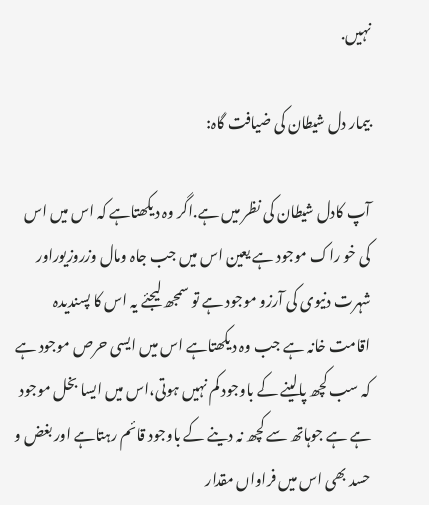نہیں.

بیمار دل شیطان کی ضیافت گاہ:

آپ کادل شیطان کی نظر میں ہے.اگر وہ دیکھتاہے کہ اس میں اس کی خو راک موجود ہے یعین اس میں جب جاہ ومال وزروزیوراور شہرت دنیوی کی آرزو موجود ہے تو سمجھ لیجئے یہ اس کا پسندیدہ اقامت خانہ ہے جب وہ دیکھتاہے اس میں ایسی حرص موجود ہے کہ سب کچھ پالینے کے باوجود کم نہیں ہوتی،اس میں ایسا بخل موجود ہے ہے جوہاتھ سے کچھ نہ دینے کے باوجود قائم رہتاہے اور بغض و حسد بھی اس میں فراواں مقدار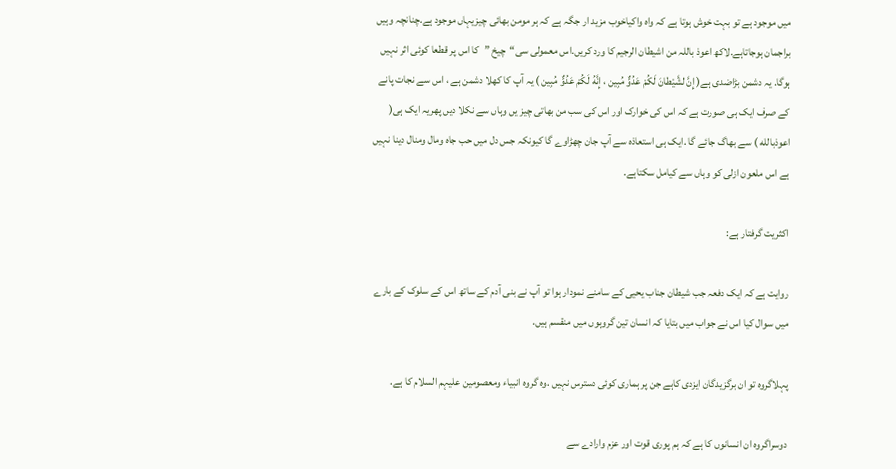میں موجود ہے تو بہت خوش ہوتا ہے کہ واہ واکیاخوب مزید ار جگہ ہے کہ ہر مومن بھائی چیزیہاں موجود ہے.چنانچہ وہیں براجمان ہوجاتاہے.لاکھ اعوذ باللہ من اشیطان الرجیم کا ورد کریں.اس معمولی سی“چیخ ”کا اس پر قطعا کوئی اثر نہیں ہوگا. یہ دشمن بڑاضدی ہے( إِنَّ لشَّيْطانَ لَكُمْ عَدُوٌّ مُبِین ، إِنَّهُ لَكُمْ عَدُوٌّ مُبِین ) یہ آپ کا کھلا دشمن ہے ، اس سے نجات پانے کے صرف ایک ہی صورت ہے کہ اس کی خوارک اور اس کی سب من بھاتی چیز یں وہاں سے نکلا دیں پھریہ ایک ہی( اعوذبالله ) سے بھاگ جائے گا .ایک ہی استعاذہ سے آپ جان چھڑاوے گا کیونکہ جس دل میں حب جاہ ومال ومنال دینا نہیں ہے اس ملعون ازلی کو وہاں سے کیامل سکتاہے.

اکثریت گرفتار ہے:

روایت ہے کہ ایک دفعہ جب شیطان جناب یحیی کے سامنے نمودار ہوا تو آپ نے بنی آدم کے ساتھ اس کے سلوک کے بارے میں سوال کیا اس نے جواب میں بتایا کہ انسان تین گروہوں میں منقسم ہیں.

پہلاگروہ تو ان برگزیدگان ایزدی کاہے جن پر ہماری کوئی دسترس نہیں .وہ گروہ انبیاء ومعصومین علیہم السلام کا ہے.

دوسراگروہ ان انسانوں کا ہے کہ ہم پوری قوت اور عزم وارادے سے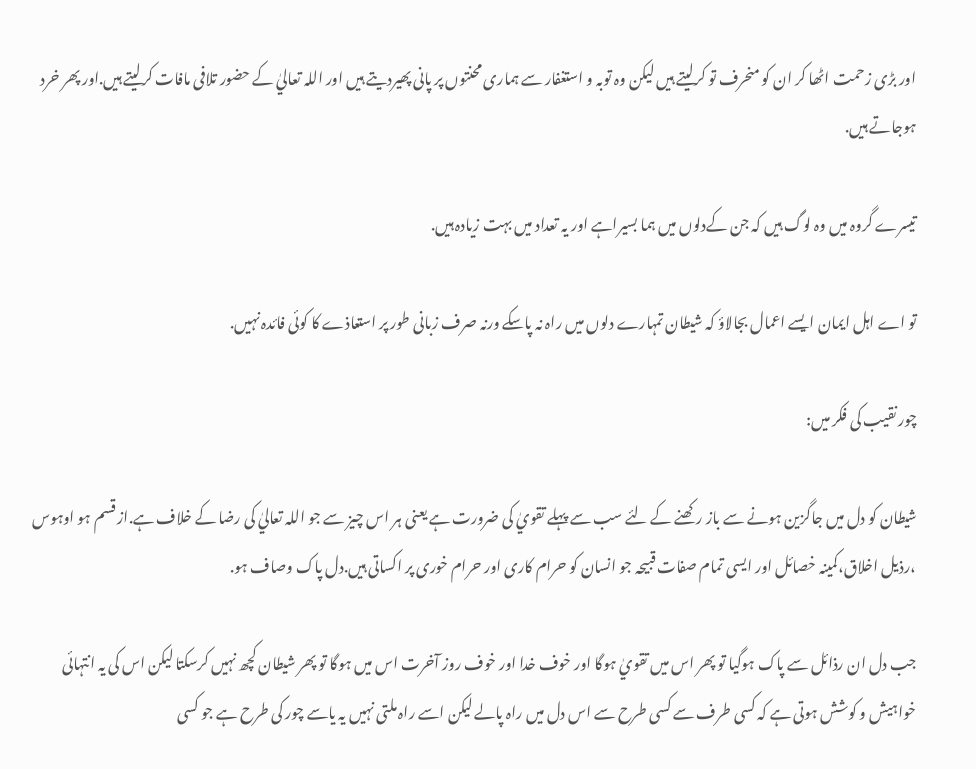اور بڑی زحمت اٹھا کر ان کو منحرف تو کرلیتے ہیں لیکن وہ توبہ و استغفار سے ہماری محنتوں پر پانی پھیردیتے ہیں اور اللہ تعاليٰ کے حضور تلافی مافات کرلیتے ہیں.اور پھر خرد ہوجاتے ہیں.

تیسرے گروہ میں وہ لوگ ہیں کہ جن کےدلوں میں ہما بسیراہے اور یہ تعداد میں بہت زیادہ ہیں.

تو اے اہل ایمان ایسے اعمال بجالاؤ کہ شیطان تمہارے دلوں میں راہ نہ پاسکے ورنہ صرف زبانی طور پر استعاذے کا کوئی فائدہ نہیں.

چور نقیب کی فکر میں:

شیطان کو دل میں جاگزین ہونے سے باز رکھنے کے لئے سب سے پہلے تقويٰ کی ضرورت ہے یعنی ہر اس چیز سے جو اللہ تعاليٰ کی رضا کے خلاف ہے.از قسم ہو اوہوس ،رذیل اخلاق،کمینہ خصائل اور ایسی تمام صفات قبیحہ جو انسان کو حرام کاری اور حرام خوری پر اکساتی ہیں.دل پاک وصاف ہو.

جب دل ان رذائل سے پاک ہوگیا تو پھر اس میں تقويٰ ہوگا اور خوف خدا اور خوف روز آخرت اس میں ہوگا تو پھر شیطان کچھ نہیں کرسکتا لیکن اس کی یہ انتہائی خواہیش و کوشش ہوتی ہے کہ کسی طرف سے کسی طرح سے اس دل میں راہ پالے لیکن اسے راہ ملتی نہیں یہ یاسے چور کی طرح ہے جو کسی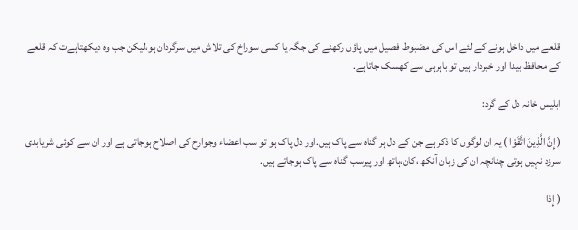قلعے میں داخل ہونے کے لئے اس کی مضبوط فصیل میں پاؤں رکھنے کی جگہ یا کسی سوراخ کی تلاش میں سرگردان ہو،لیکن جب وہ دیکھتاہےت کہ قلعے کے محافظ بیدا اور خبردار ہیں تو باہرہی سے کھسک جاتاہے.

ابلیس خانہ دل کے گرد:

( إِنَّ الَّذِینَ اتَّقَوْا ) یہ ان لوگوں کا ذکر ہے جن کے دل ہر گناہ سے پاک ہیں.اور دل پاک ہو تو سب اعضاء وجوارح کی اصلاح ہوجاتی ہے اور ان سے کوئی شریابدی سرزد نہیں ہوتی چنانچہ ان کی زبان آنکھ ،کان،ہاتھ اور پیرسب گناہ سے پاک ہوجاتے ہیں.

( إِذا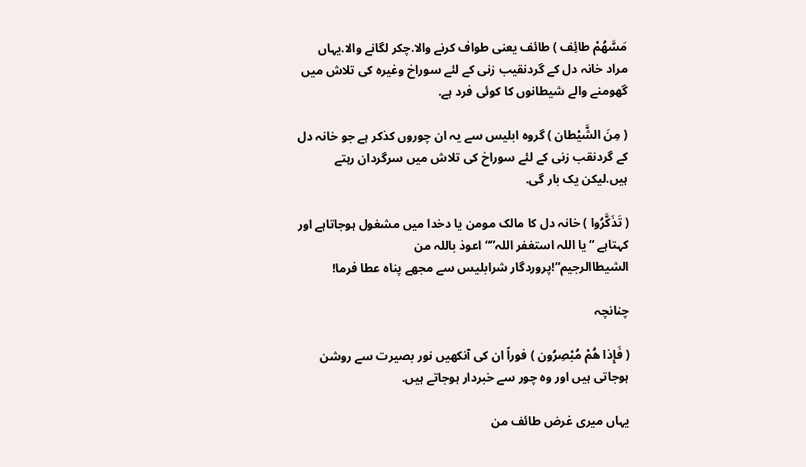مَسَّهُمْ طائِف ) طائف یعنی طواف کرنے والا.چکر لگانے والا.یہاں مراد خانہ دل کے گردنقیب زنی کے لئے سوراخ وغیرہ کی تلاش میں گھومنے والے شیطانوں کا کوئی فرد ہے.

( مِنَ الشَّيْطان ) گروہ ابلیس سے یہ ان چوروں کذکر ہے جو خانہ دل کے گردنقب زنی کے لئے سوراخ کی تلاش میں سرگردان رہتے ہیں.لیکن یک بار گی.

( تَذَكَّرُوا ) خانہ دل کا مالک مومن یا دخدا میں مشغول ہوجاتاہے اور کہتاہے “یا اللہ استغفر اللہ”“ اعوذ باللہ من الشیطاالرجیم”!پروردگار شرابلیس سے مجھے پناہ عطا فرما!

چنانچہ

( فَإِذا هُمْ مُبْصِرُون ) فوراً ان کی آنکھیں نور بصیرت سے روشن ہوجاتی ہیں اور وہ چور سے خبردار ہوجاتے ہیں.

یہاں میری غرض طائف من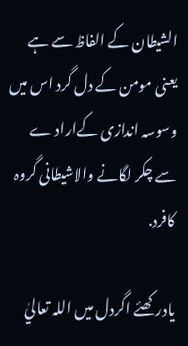الشیطان کے الفاظ سے ہے یعنی مومن کے دل گرد اس میں وسوسہ اندازی کےاراد ے سے چکر لگانے والاشیطانی گروہ کافرد.

یادرکھئے اگردل میں اللہ تعاليٰ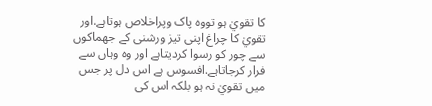کا تقويٰ ہو تووہ پاک وپراخلاص ہوتاہے.اور تقويٰ کا چراغ اپنی تیز ورشنی کے جھماکوں سے چور کو رسوا کردیتاہے اور وہ وہاں سے فرار کرجاتاہے.افسوس ہے اس دل پر جس میں تقويٰ نہ ہو بلکہ اس کی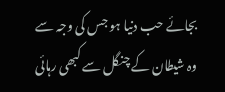بجائے حب دنیا ہو جس کی وجہ سے وہ شیطان کے چنگل سے کبھی رہائی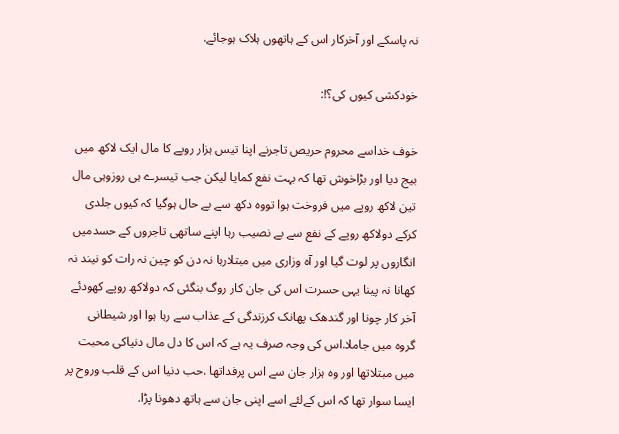نہ پاسکے اور آخرکار اس کے ہاتھوں ہلاک ہوجائے.

خودکشی کیوں کی؟!:

خوف خداسے محروم حریص تاجرنے اپنا تیس ہزار روپے کا مال ایک لاکھ میں بیج دیا اور بڑاخوش تھا کہ بہت نفع کمایا لیکن جب تیسرے ہی روزوہی مال تین لاکھ روپے میں فروخت ہوا تووہ دکھ سے بے حال ہوگیا کہ کیوں جلدی کرکے دولاکھ روپے کے نفع سے بے نصیب رہا اپنے ساتھی تاجروں کے حسدمیں انگاروں پر لوت گیا اور آہ وزاری میں مبتلارہا نہ دن کو چین نہ رات کو نیند نہ کھانا نہ پینا یہی حسرت اس کی جان کار روگ بنگئی کہ دولاکھ روپے کھودئے آخر کار چونا اور گندھک پھانک کرزندگی کے عذاب سے رہا ہوا اور شیطانی گروہ میں جاملا.اس کی وجہ صرف یہ ہے کہ اس کا دل مال دنیاکی محبت میں مبتلاتھا اور وہ ہزار جان سے اس پرفداتھا .حب دنیا اس کے قلب وروح پر ایسا سوار تھا کہ اس کےلئے اسے اپنی جان سے ہاتھ دھونا پڑا.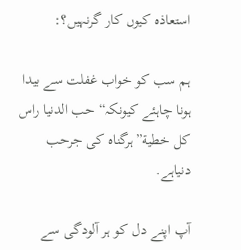استعاذہ کیوں کار گرنہیں؟:

ہم سب کو خواب غفلت سے بیدا ہونا چاہئے کیونکہ“ حب الدنیا راس کل خطیة”ہرگناہ کی جرحب دنیاہے.

آپ اپنے دل کو ہر آلودگی سے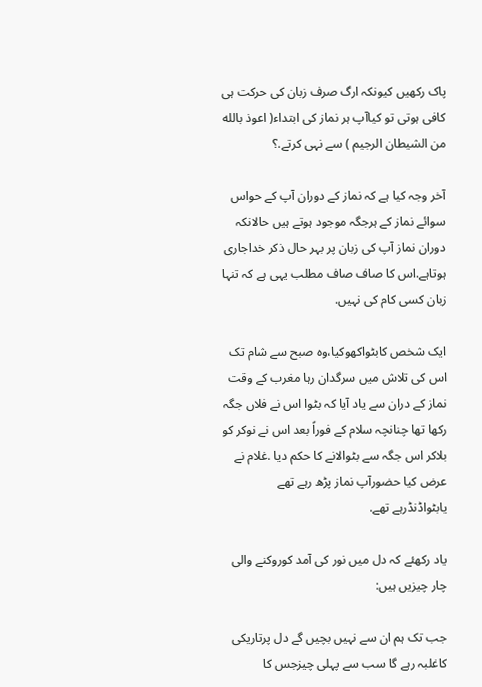پاک رکھیں کیونکہ ارگ صرف زبان کی حرکت ہی کافی ہوتی تو کیاآپ ہر نماز کی ابتداء( اعوذ بالله من الشیطان الرجیم ) سے نہی کرتے.؟

آخر وجہ کیا ہے کہ نماز کے دوران آپ کے حواس سوائے نماز کے ہرجگہ موجود ہوتے ہیں حالانکہ دوران نماز آپ کی زبان پر بہر حال ذکر خداجاری ہوتاہے.اس کا صاف صاف مطلب یہی ہے کہ تنہا زبان کسی کام کی نہیں.

ایک شخص کابٹواکھوکیا،وہ صبح سے شام تک اس کی تلاش میں سرگدان رہا مغرب کے وقت نماز کے دران سے یاد آیا کہ بٹوا اس نے فلاں جگہ رکھا تھا چنانچہ سلام کے فوراً بعد اس نے نوکر کو بلاکر اس جگہ سے بٹوالانے کا حکم دیا .غلام نے عرض کیا حضورآپ نماز پڑھ رہے تھے یابٹواڈنڈرہے تھے.

یاد رکھئے کہ دل میں نور کی آمد کوروکنے والی چار چیزیں ہیں:

جب تک ہم ان سے نہیں بچیں گے دل پرتاریکی کاغلبہ رہے گا سب سے پہلی چیزجس کا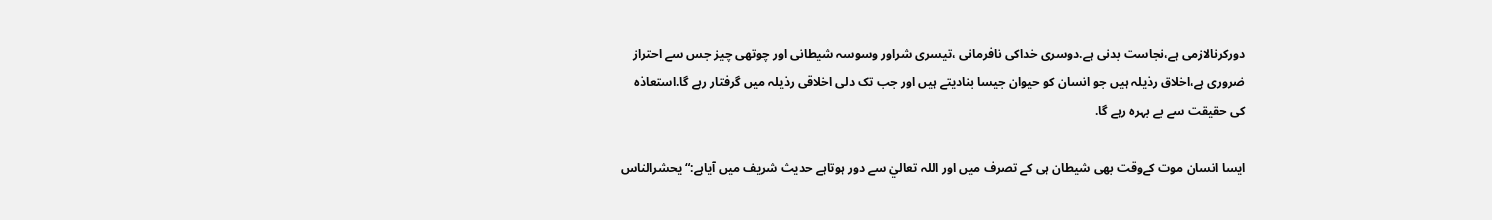دورکرنالازمی ہے،نجاست بدنی ہے.دوسری خداکی نافرمانی ،تیسری شراور وسوسہ شیطانی اور چوتھی چیز جس سے احتراز ضروری ہے،اخلاق رذیلہ ہیں جو انسان کو حیوان جیسا بنادیتے ہیں اور جب تک دلی اخلاقی رذیلہ میں گرفتار رہے گا.استعاذہ کی حقیقت سے بے بہرہ رہے گا.

ایسا انسان موت کےوقت بھی شیطان ہی کے تصرف میں اور اللہ تعاليٰ سے دور ہوتاہے حدیث شریف میں آیاہے:“یحشرالناس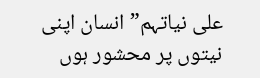علی نیاتہم”انسان اپنی نیتوں پر محشور ہوں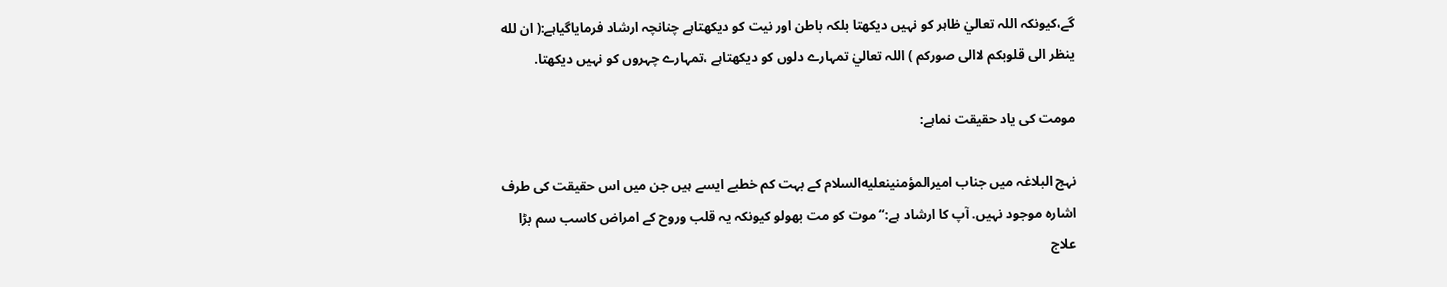گے،کیونکہ اللہ تعاليٰ ظاہر کو نہیں دیکھتا بلکہ باطن اور نیت کو دیکھتاہے چنانچہ ارشاد فرمایاگیاہے:( ان لله ینظر الی قلوبکم لاالی صورکم ) اللہ تعاليٰ تمہارے دلوں کو دیکھتاہے ،تمہارے چہروں کو نہیں دیکھتا.

مومت کی یاد حقیقت نماہے:

نہج البلاغہ میں جناب امیرالمؤمنینعليه‌السلام کے بہت کم خطبے ایسے ہیں جن میں اس حقیقت کی طرف اشارہ موجود نہیں. آپ کا ارشاد ہے:“موت کو مت بھولو کیونکہ یہ قلب وروح کے امراض کاسب سم بڑا علاج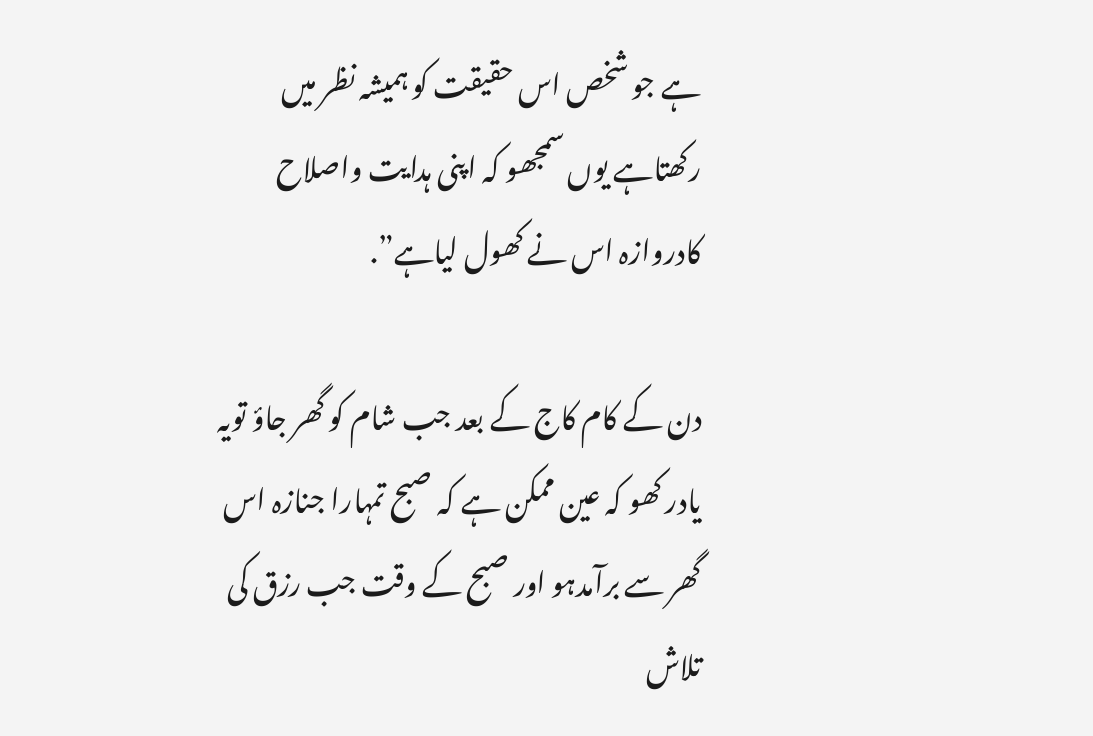ہے جو شخص اس حقیقت کو ہمیشہ نظر میں رکھتاہے یوں سمجھو کہ اپنی ہدایت واصلاح کادروازہ اس نے کھول لیاہے”.

دن کے کام کاج کے بعد جب شام کو گھر جاؤ تویہ یادر کھو کہ عین ممکن ہے کہ صبح تمہارا جنازہ اس گھر سے برآمدہو اور صبح کے وقت جب رزق کی تلاش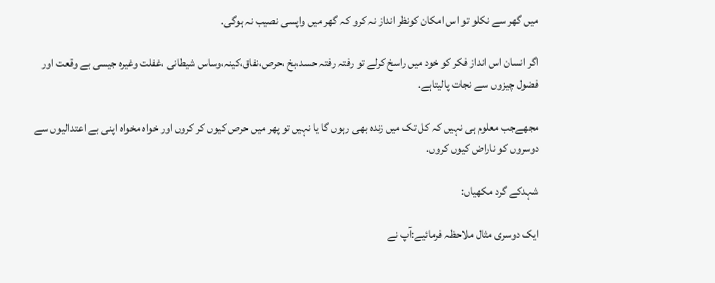میں گھر سے نکلو تو اس امکان کونظر انداز نہ کرو کہ گھر میں واپسی نصیب نہ ہوگی.

اگر انسان اس انداز فکر کو خود میں راسخ کرلے تو رفتہ رفتہ حسد،بخ ،حرص،نفاق،کینہ،وساس شیطانی ،غفلت وغیرہ جیسی بے وقعت اور فضول چیزوں سے نجات پالیتاہے.

مجھےجب معلوم ہی نہیں کہ کل تک میں زندہ بھی رہوں گا یا نہیں تو پھر میں حرص کیوں کر کروں اور خواہ مخواہ اپنی بے اعتدالیوں سے دوسروں کو ناراض کیوں کروں.

شہدکے گرد مکھیاں:

ایک دوسری مثال ملاحظہ فرمائیے:آپ نے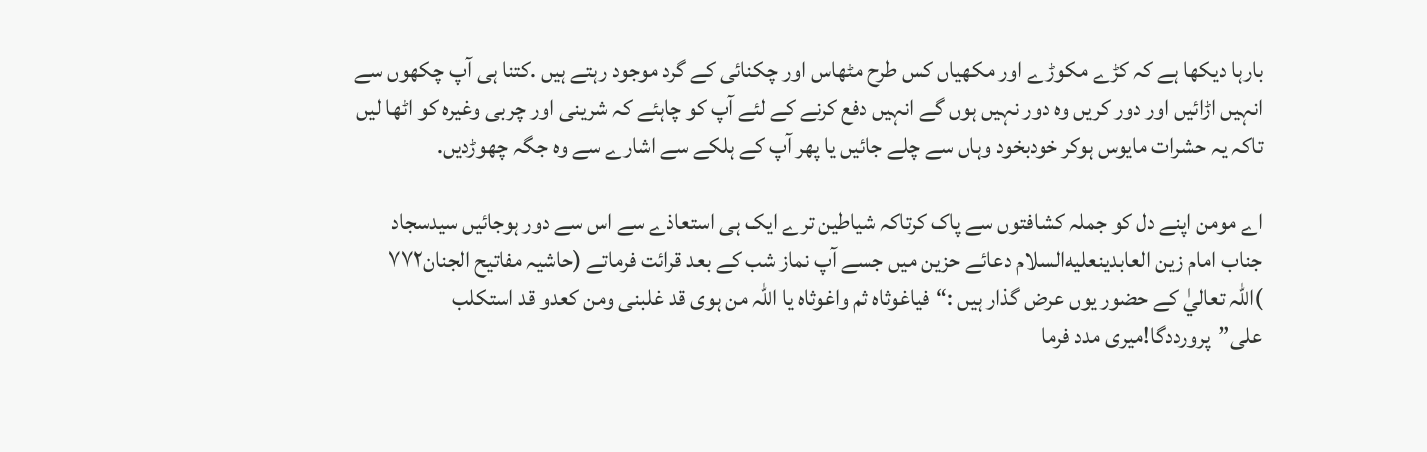بارہا دیکھا ہے کہ کڑے مکوڑے اور مکھیاں کس طرح مٹھاس اور چکنائی کے گرد موجود رہتے ہیں .کتنا ہی آپ چکھوں سے انہیں اڑائیں اور دور کریں وہ دور نہیں ہوں گے انہیں دفع کرنے کے لئے آپ کو چاہئے کہ شرینی اور چربی وغیرہ کو اٹھا لیں تاکہ یہ حشرات مایوس ہوکر خودبخود وہاں سے چلے جائیں یا پھر آپ کے ہلکے سے اشارے سے وہ جگہ چھوڑدیں.

اے مومن اپنے دل کو جملہ کشافتوں سے پاک کرتاکہ شیاطین ترے ایک ہی استعاذے سے اس سے دور ہوجائیں سیدسجاد جناب امام زین العابدینعليه‌السلام دعائے حزین میں جسے آپ نماز شب کے بعد قرائت فرماتے (حاشیہ مفاتیح الجنان۷۷۲ )اللہ تعاليٰ کے حضور یوں عرض گذار ہیں :“فیاغوثاہ ثم واغوثاہ یا اللہ من ہوی قد غلبنی ومن کعدو قد استکلب علی”پرورددگا!میری مدد فرما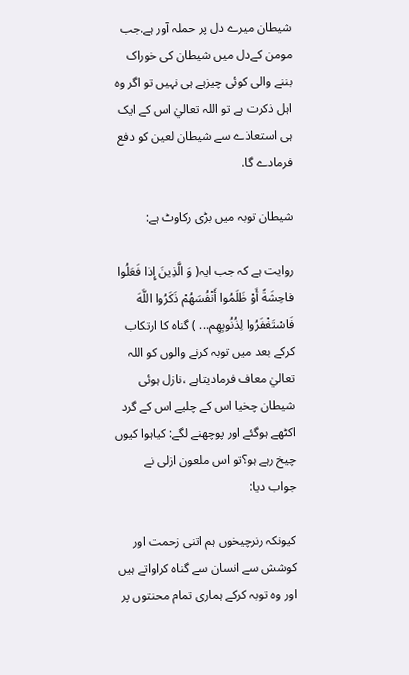شیطان میرے دل پر حملہ آور ہے.جب مومن کےدل میں شیطان کی خوراک بننے والی کوئی چیزہے ہی نہیں تو اگر وہ اہل ذکرت ہے تو اللہ تعاليٰ اس کے ایک ہی استعاذے سے شیطان لعین کو دفع فرمادے گا.

شیطان توبہ میں بڑی رکاوٹ ہے:

روایت ہے کہ جب ایہ( وَ الَّذِینَ إِذا فَعَلُوا فاحِشَةً أَوْ ظَلَمُوا أَنْفُسَهُمْ ذَكَرُوا اللَّهَ فَاسْتَغْفَرُوا لِذُنُوبِهِم... ) گناہ کا ارتکاب کرکے بعد میں توبہ کرنے والوں کو اللہ تعاليٰ معاف فرمادیتاہے ،نازل ہوئی شیطان چخیا اس کے چلیے اس کے گرد اکٹھے ہوگئے اور پوچھنے لگے: کیاہوا کیوں چیخ رہے ہو؟تو اس ملعون ازلی نے جواب دیا:

کیونکہ رنرچیخوں ہم اتنی زحمت اور کوشش سے انسان سے گناہ کراواتے ہیں اور وہ توبہ کرکے ہماری تمام محنتوں پر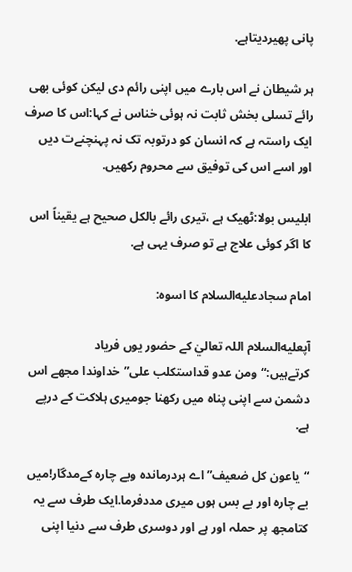پانی پھیردیتاہے.

ہر شیطان نے اس بارے میں اپنی رائم دی لیکن کوئی بھی رائے تسلی بخش ثابت نہ ہوئی خناس نے کہا:اس کا صرف ایک راستہ ہے کہ انسان کو درتوبہ تک نہ پہنچنےت دیں اور اسے اس کی توفیق سے محروم رکھیں.

ابلیس بولا:ٹھیک ہے ،تیری رائے بالکل صحیح ہے یقیناً اس کا اگر کوئی علاج ہے تو صرف یہی ہے.

امام سجادعليه‌السلام کا اسوہ:

آپعليه‌السلام اللہ تعاليٰ کے حضور یوں فریاد کرتےہیں:“ومن عدو قداستکلب علی”خداوندا مجھے اس دشمن سے اپنی پناہ میں رکھنا جومیری ہلاکت کے درپے ہے.

“یاعون کل ضعیف” اے ہردرماندہ وبے چارہ کےمدگار!میں بے چارہ اور بے بس ہوں میری مددفرما.ایک طرف سے یہ کتامجھ پر حملہ اور ہے اور دوسری طرف سے دنیا اپنی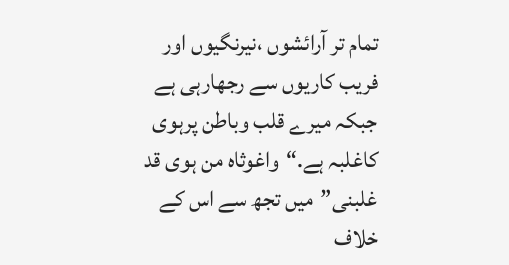تمام تر آرائشوں ،نیرنگیوں اور فریب کاریوں سے رجھارہی ہے جبکہ میرے قلب وباطن پرہوی کاغلبہ ہے.“واغوثاہ من ہوی قد غلبنی”میں تجھ سے اس کے خلاف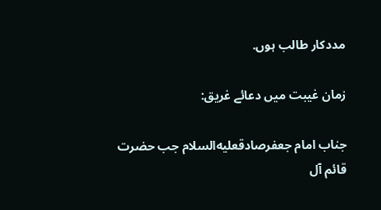مددکار طالب ہوں.

زمان غیبت میں دعائے غریق:

جناب امام جعفرصادقعليه‌السلام جب حضرت قائم آل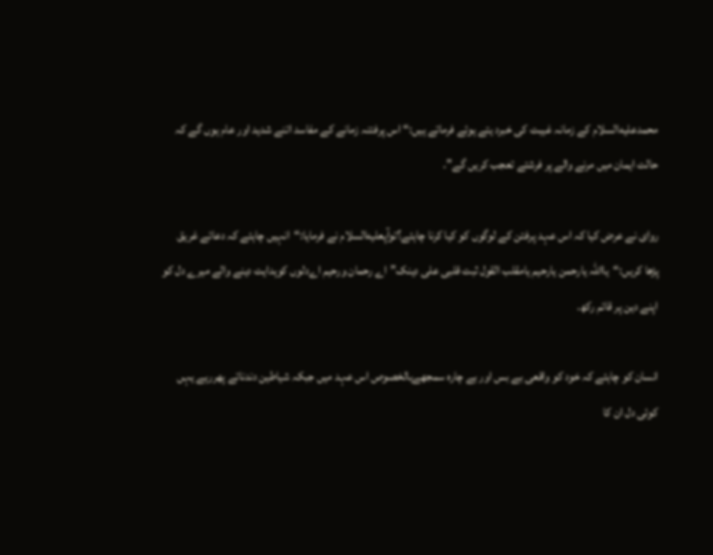محمدعليه‌السلام کے زمانہ غیبت کی خبرد یتے ہوئے فرماتے ہیں:“ اس پرفتنہ زمانے کے مفاسد اتنے شدید اور عام ہوں گے کہ حالت ایمان میں مرنے والے پر فرشتے تعجب کریں گے”.

روای نے عرض کیا کہ اس عہد پرفتن کے لوگوں کو کیا کرنا چاہئے؟توآپعليه‌السلام نے فرمایا:“انہیں چاہئے کہ دعائے غریق پڑھا کریں:“یااللہ یارحمن یارحیم یامقلب القول ثبت قلبی علی دینک”اے رحمان ورحیم اے‌دلوں کوہدایت دینے والے میرے دل کو اپنے دین پر قائم رکھ.

انسان کو چاہئے کہ خود کو واقعی بے بس اور بے چارہ سمجھےبالخصوص اس عہد میں جبکہ شیاطین دندناتے پھررہے یہں کوئی دل ان کا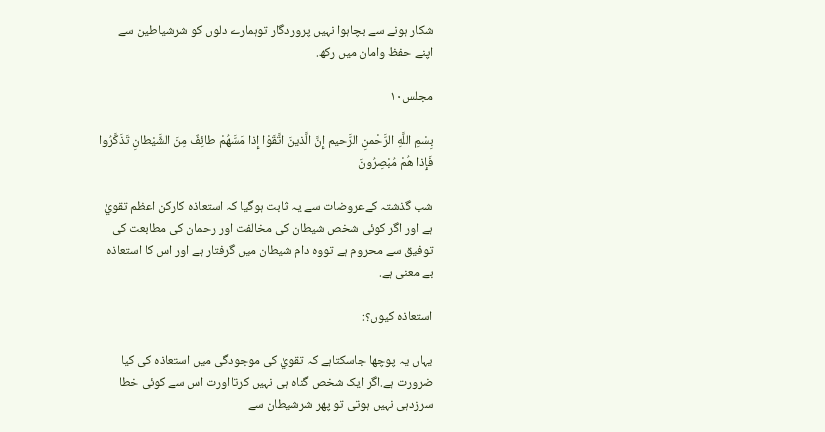شکار ہونے سے بچاہوا نہیں پروردگار توہمارے دلوں کو شرشیاطین سے اپنے حفظ وامان میں رکھ.

مجلس۱۰

بِسْمِ اللَّهِ الرَّحْمنِ الرَّحیم إِنَّ الَّذینَ اتَّقَوْا إِذا مَسَّهُمْ طائِفٌ مِنَ الشَّيْطانِ تَذَكَّرُوا فَإِذا هُمْ مُبْصِرُونَ

شب گذشتہ کےعروضات سے یہ ثابت ہوگیا کہ استعاذہ کارکن اعظم تقويٰ ہے اور اگر کوئی شخص شیطان کی مخالفت اور رحمان کی مطابعت کی توفیق سے محروم ہے تووہ دام شیطان میں گرفتار ہے اور اس کا استعاذہ بے معنی ہے.

استعاذہ کیوں؟:

یہاں یہ پوچھا جاسکتاہے کہ تقويٰ کی موجودگی میں استعاذہ کی کیا ضرورت ہے.اگر ایک شخص گناہ ہی نہیں کرتااورت اس سے کوئی خطا سرزدہی نہیں ہوتی تو پھر شرشیطان سے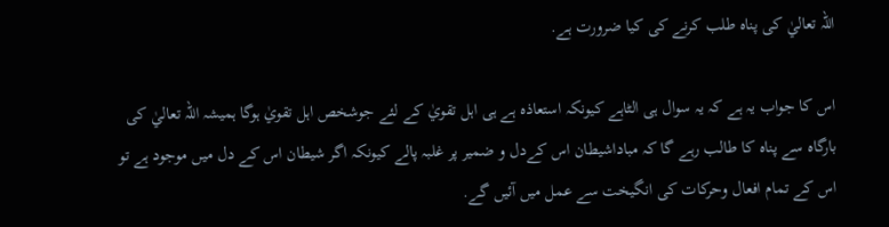اللہ تعاليٰ کی پناہ طلب کرنے کی کیا ضرورت ہے.

اس کا جواب یہ ہے کہ یہ سوال ہی الٹاہے کیونکہ استعاذہ ہے ہی اہل تقويٰ کے لئے جوشخص اہل تقويٰ ہوگا ہمیشہ اللہ تعاليٰ کی بارگاہ سے پناہ کا طالب رہے گا کہ مباداشیطان اس کےدل و ضمیر پر غلبہ پالے کیونکہ اگر شیطان اس کے دل میں موجود ہے تو اس کے تمام افعال وحرکات کی انگیخت سے عمل میں آئیں گے.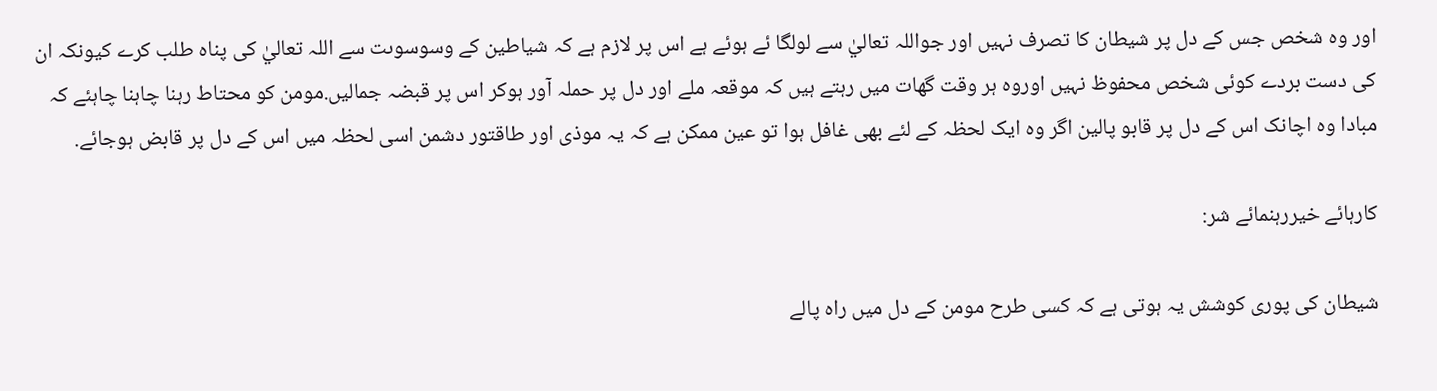اور وہ شخص جس کے دل پر شیطان کا تصرف نہیں اور جواللہ تعاليٰ سے لولگا ئے ہوئے ہے اس پر لازم ہے کہ شیاطین کے وسوسوںت سے اللہ تعاليٰ کی پناہ طلب کرے کیونکہ ان کی دست بردے کوئی شخص محفوظ نہیں اوروہ ہر وقت گھات میں رہتے ہیں کہ موقعہ ملے اور دل پر حملہ آور ہوکر اس پر قبضہ جمالیں.مومن کو محتاط رہنا چاہنا چاہئے کہ مبادا وہ اچانک اس کے دل پر قابو پالین اگر وہ ایک لحظہ کے لئے بھی غافل ہوا تو عین ممکن ہے کہ یہ موذی اور طاقتور دشمن اسی لحظہ میں اس کے دل پر قابض ہوجائے.

کارہائے خیررہنمائے شر:

شیطان کی پوری کوشش یہ ہوتی ہے کہ کسی طرح مومن کے دل میں راہ پالے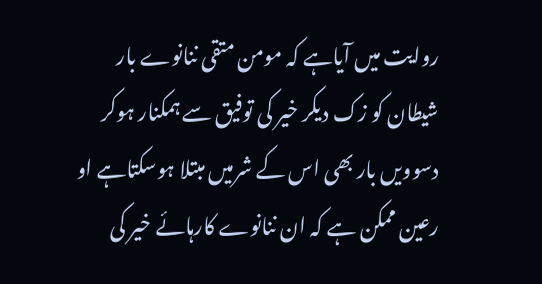روایت میں آیاہے کہ مومن متقی ننانوے بار شیطان کو زک دیکر خیر کی توفیق سے ہمکنار ہوکر دسوویں بار بھی اس کے شرمیں مبتلا ہوسکتاہے او رعین ممکن ہے کہ ان ننانوے کارہائے خیر کی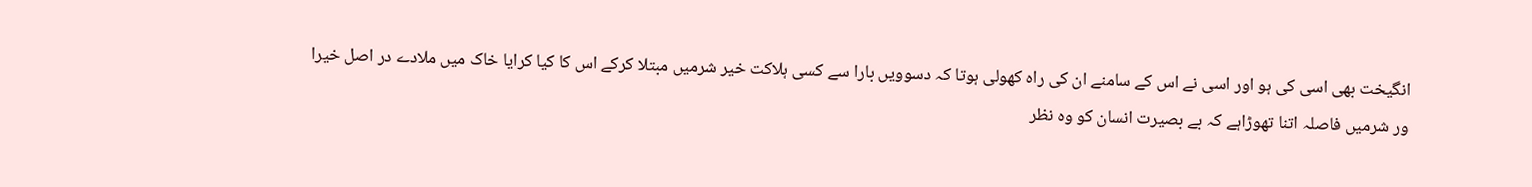انگیخت بھی اسی کی ہو اور اسی نے اس کے سامنے ان کی راہ کھولی ہوتا کہ دسوویں بارا سے کسی ہلاکت خیر شرمیں مبتلا کرکے اس کا کیا کرایا خاک میں ملادے در اصل خیرا ور شرمیں فاصلہ اتنا تھوڑاہے کہ بے بصیرت انسان کو وہ نظر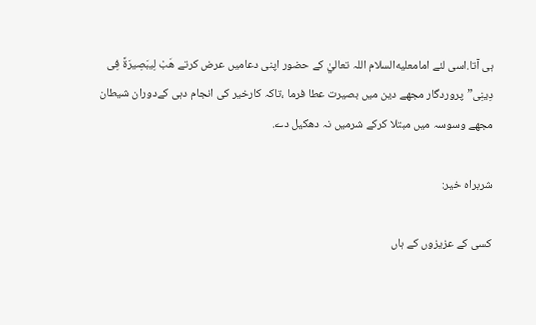ہی آتا.اسی لئے امامعليه‌السلام اللہ تعاليٰ کے حضور اپنی دعامیں عرض کرتے هَبْ لِیبَصِیرَةً فِی دِینِی”پروردگار مجھے دین میں بصیرت عطا فرما ،تاکہ کارخیر کی انجام دہی کےدوران شیطان مجھے وسوسہ میں مبتلا کرکے شرمیں نہ دھکیل دے.

شربراہ خیر:

کسی کے عزیزوں کے ہاں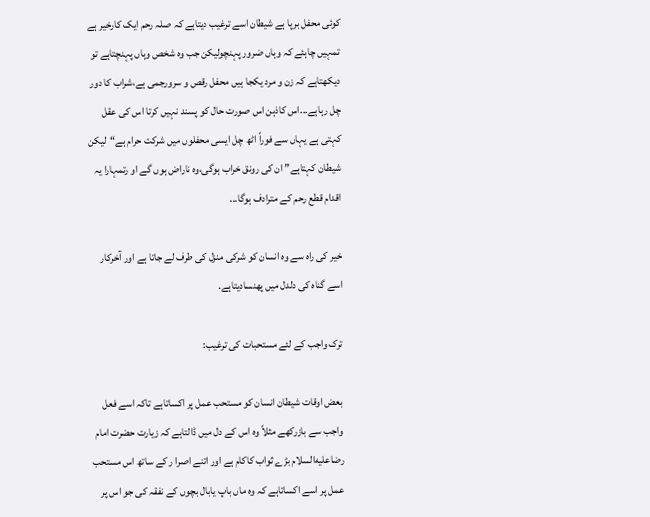کوئی محفل برپا ہے شیطان اسے ترغیب دیتاہے کہ صلہ رحم ایک کارخیر ہے تمہیں چاہئے کہ وہاں ضرور پہنچولیکن جب وہ شخص وہاں پہنچتاہے تو دیکھتاہے کہ زن و مرد یکجا ہیں محفل رقص و سرورجمی ہے،شراب کا دور چل رہاہے...اس کاذہن اس صورت حال کو پسند نہیں کرتا اس کی عقل کہتی ہے یہاں سے فوراً اٹھ چل ایسی محفلوں میں شرکت حرام ہے“لیکن شیطان کہتاہے” ان کی رونق خراب ہوگی،وہ ناراض ہوں گے او رتمہارا یہ اقدام قطع رحم کے مترادف ہوگا...

خیر کی راہ سے وہ انسان کو شرکی منزل کی طرف لے جاتا ہے اور آخرکار اسے گناہ کی دلدل میں پھنسادیتاہے.

ترک واجب کے لئے مستحبات کی ترغیب:

بعض اوقات شیطان انسان کو مستحب عمل پر اکساتاہے تاکہ اسے فعل واجب سے بازرکھے مثلاً وہ اس کے دل میں ڈالتاہے کہ زیارت حضرت امام رضاعليه‌السلام بڑے ثواب کاکام ہے اور اتنے اصرا ر کے ساتھ اس مستحب عمل پر اسے اکساتاہے کہ وہ ماں باپ یابال بچوں کے نفقہ کی جو اس پر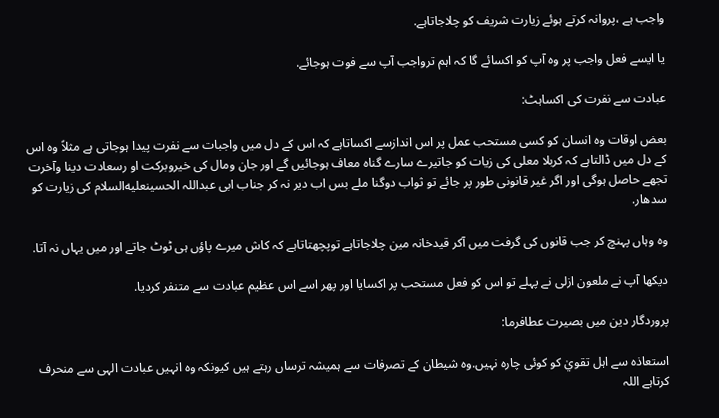واجب ہے ،پروانہ کرتے ہوئے زیارت شریف کو چلاجاتاہے.

یا ایسے فعل واجب پر وہ آپ کو اکسائے گا کہ اہم ترواجب آپ سے فوت ہوجائے.

عبادت سے نفرت کی اکساہٹ:

بعض اوقات وہ انسان کو کسی مستحب عمل پر اس اندازسے اکساتاہے کہ اس کے دل میں واجبات سے نفرت پیدا ہوجاتی ہے مثلاً وہ اس کے دل میں ڈالتاہے کہ کربلا معلی کی زیات کو جاتیرے سارے گناہ معاف ہوجائیں گے اور جان ومال کی خیروبرکت او رسعادت دینا وآخرت تجھے حاصل ہوگی اور اگر غیر قانونی طور پر جائے تو ثواب دوگنا ملے بس اب دیر نہ کر جناب ابی عبداللہ الحسینعليه‌السلام کی زیارت کو سدھار.

وہ وہاں پہنچ کر جب قانوں کی گرفت میں آکر قیدخانہ مین چلاجاتاہے توپچھتاتاہے کہ کاش میرے پاؤں ہی ٹوٹ جاتے اور میں یہاں نہ آتا.

دیکھا آپ نے ملعون ازلی نے پہلے تو اس کو فعل مستحب پر اکسایا اور پھر اسے اس عظیم عبادت سے متنفر کردیا.

پروردگار دین میں بصیرت عطافرما:

استعاذہ سے اہل تقويٰ کو کوئی چارہ نہیں.وہ شیطان کے تصرفات سے ہمیشہ ترساں رہتے ہیں کیونکہ وہ انہیں عبادت الہی سے منحرف کرتاہے اللہ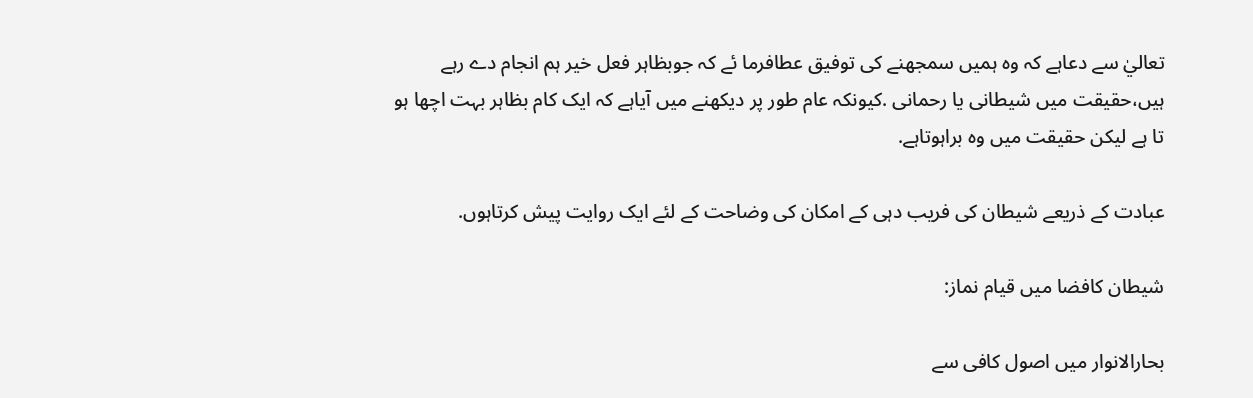تعاليٰ سے دعاہے کہ وہ ہمیں سمجھنے کی توفیق عطافرما ئے کہ جوبظاہر فعل خیر ہم انجام دے رہے ہیں،حقیقت میں شیطانی یا رحمانی .کیونکہ عام طور پر دیکھنے میں آیاہے کہ ایک کام بظاہر بہت اچھا ہو تا ہے لیکن حقیقت میں وہ براہوتاہے.

عبادت کے ذریعے شیطان کی فریب دہی کے امکان کی وضاحت کے لئے ایک روایت پیش کرتاہوں.

شیطان کافضا میں قیام نماز:

بحارالانوار میں اصول کافی سے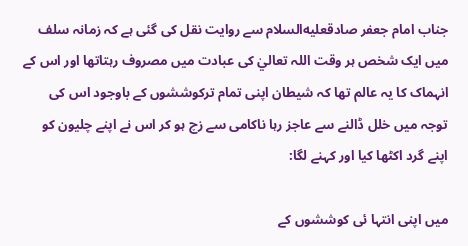جناب امام جعفر صادقعليه‌السلام سے روایت نقل کی گئی ہے کہ زمانہ سلف میں ایک شخص ہر وقت اللہ تعاليٰ کی عبادت میں مصروف رہتاتھا اور اس کے انہماک کا یہ عالم تھا کہ شیطان اپنی تمام ترکوششوں کے باوجود اس کی توجہ میں خلل ڈالنے سے عاجز رہا ناکامی سے زچ ہو کر اس نے اپنے چلیون کو اپنے گرد اکٹھا کیا اور کہنے لگا:

میں اپنی انتہا ئی کوششوں کے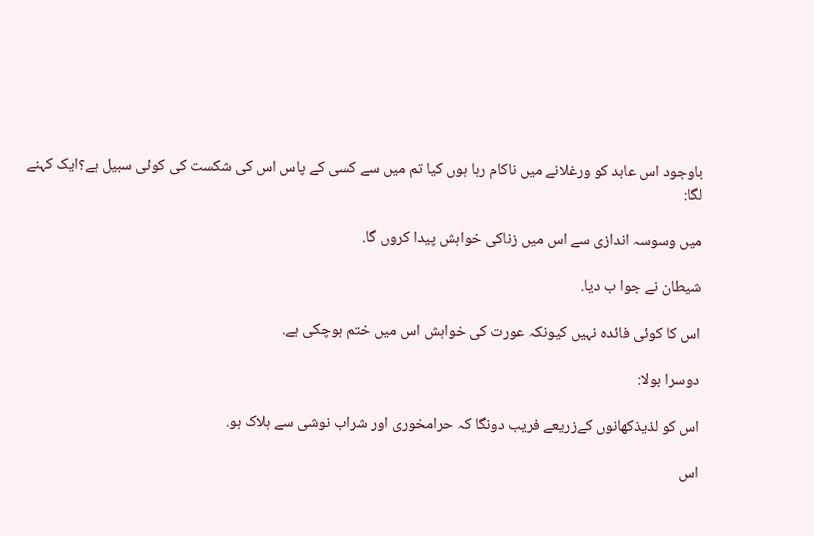باوجود اس عابد کو ورغلانے میں ناکام رہا ہوں کیا تم میں سے کسی کے پاس اس کی شکست کی کوئی سبیل ہے؟ایک کہنے لگا:

میں وسوسہ اندازی سے اس میں زناکی خواہش پیدا کروں گا.

شیطان نے جوا ب دیا.

اس کا کوئی فائدہ نہیں کیونکہ عورت کی خواہش اس میں ختم ہوچکی ہے.

دوسرا بولا:

اس کو لذیذکھانوں کے‌زریعے فریب دونگا کہ حرامخوری اور شراب نوشی سے ہلاک ہو.

اس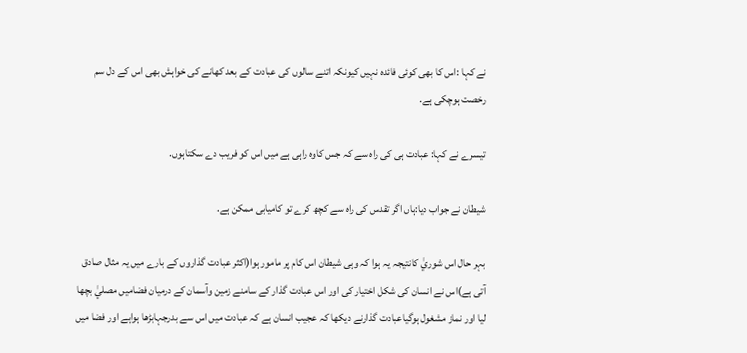نے کہا :اس کا بھی کوئی فائدہ نہیں کیونکہ اتنے سالوں کی عبادت کے بعد کھانے کی خواہش بھی اس کے دل سم رخصت ہوچکی ہے.

تیسرے نے کہا: عبادت ہی کی راہ سے کہ جس کاوہ راہی ہے میں اس کو فریب دے سکتاہوں.

شیطان نے جواب دیا:ہاں اگر تقدس کی راہ سے کچھ کرے تو کامیابی ممکن ہے.

بہر حال اس شوريٰ کانتیجہ یہ ہوا کہ وہی شیطان اس کام پر مامور ہوا(اکثر عبادت گذاروں کے بارے میں یہ مثال صادق آتی ہے)اس نے انسان کی شکل اختیار کی اور اس عبادت گذار کے سامنے زمین وآسمان کے درمیان فضامیں مصليٰ بچھا لیا اور نماز مشغول ہوگیاعبادت گذارنے دیکھا کہ عجیب انسان ہے کہ عبادت میں اس سے بدرجہابڑھا ہواہے اور فضا میں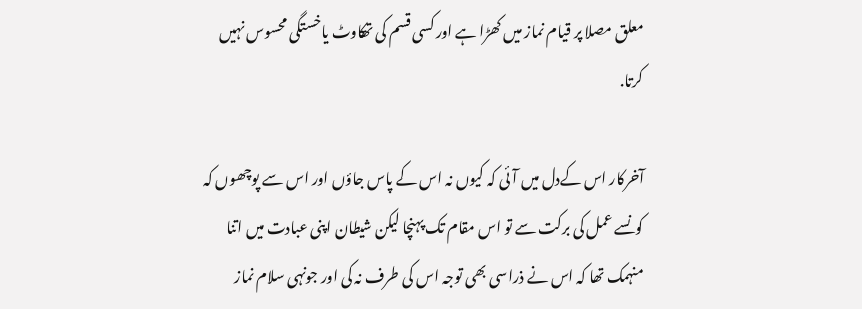معلق مصلا پر قیام نماز میں کھڑا ہے اور کسی قسم کی تھکاوٹ یاخستگی محسوس نہیں کرتا.

آخرکار اس کےدل میں آئی کہ کیوں نہ اس کے پاس جاؤں اور اس سے پوچھوں کہ کونسے عمل کی برکت سے تو اس مقام تک پہنچا لیکن شیطان اپنی عبادت میں اتنا منہمک تھا کہ اس نے ذراسی بھی توجہ اس کی طرف نہ کی اور جونہی سلام نماز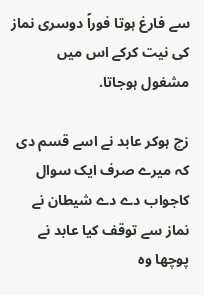سے فارغ ہوتا فوراً دوسری نماز کی نیت کرکے اس میں مشغول ہوجاتا.

زچ ہوکر عابد نے اسے قسم دی کہ میرے صرف ایک سوال کاجواب دے دے شیطان نے نماز سے توقف کیا عابد نے پوچھا وہ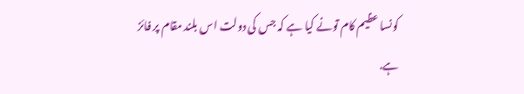کونسا عظیم کام تونے کیا ہے کہ جس کی دولت اس بلند مقام پر فائز ہے.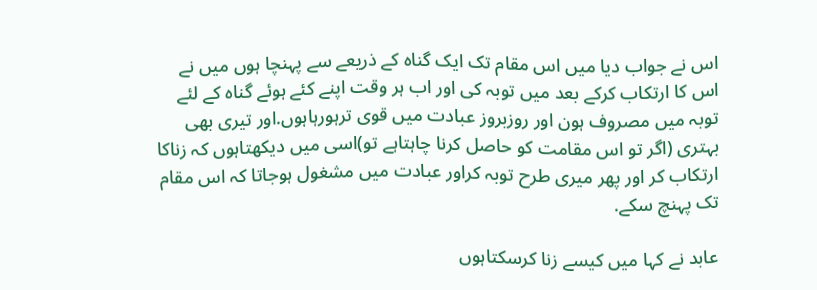اس نے جواب دیا میں اس مقام تک ایک گناہ کے ذریعے سے پہنچا ہوں میں نے اس کا ارتکاب کرکے بعد میں توبہ کی اور اب ہر وقت اپنے کئے ہوئے گناہ کے لئے توبہ میں مصروف ہون اور روزبروز عبادت میں قوی ترہورہاہوں.اور تیری بھی بہتری (اگر تو اس مقامت کو حاصل کرنا چاہتاہے تو)اسی میں دیکھتاہوں کہ زناکا ارتکاب کر اور پھر میری طرح توبہ کراور عبادت میں مشغول ہوجاتا کہ اس مقام تک پہنچ سکے.

عابد نے کہا میں کیسے زنا کرسکتاہوں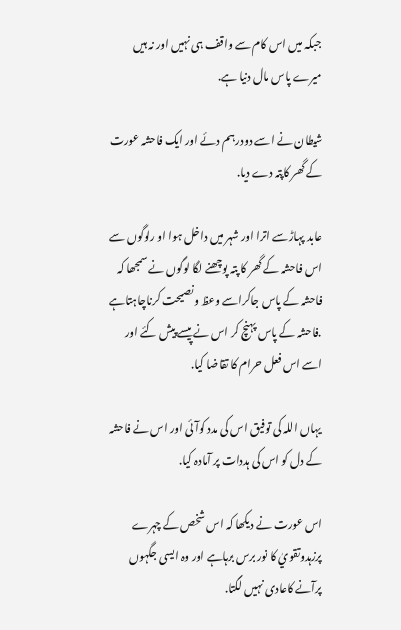جبکہ میں اس کام سے واقف ہی نہیں اور نہ ہیں میرے پاس مال دنیا ہے.

شیطان نے اسے دودرہم دئے اور ایک فاحشہ عورت کے گھر کاپتہ دے دیا.

عابد پہاڑسے اترا اور شہر میں داخل ہوا او رلوگوں سے اس فاحشہ کے گھر کا پتہ پوچھنے لگا لوگوں نے سمجھا کہ فاحشہ کے پاس جاکراسے وعظ ونصیحت کرناچاہتاہے .فاحشہ کے پاس پہنچ کر اس نے پیسے پیش کئے اور اسے اس فعل حرام کا تقاضا کیا.

یہاں اللہ کی توفیق اس کی مدد کوآئی اور اس نے فاحشہ کے دل کو اس کی ہددات پر آمادہ کیا.

اس عورت نے دیکھا کہ اس شخص کے چہرے پرزہدوتقويٰ کا نور برس برہاہے اور وہ ایسی جگہوں پرآنے کاعادی نہیں لگتا.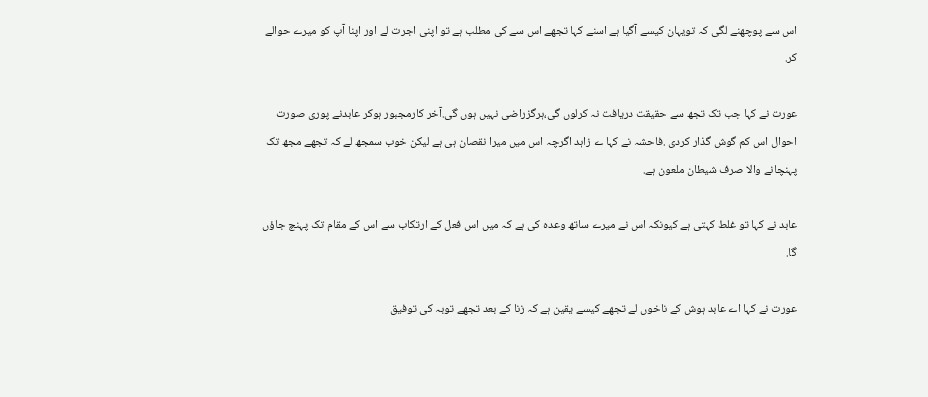اس سے پوچھنے لگی کہ تویہان کیسے آگیا ہے اسنے کہا تجھے اس سے کی مطلب ہے تو اپنی اجرت لے اور اپنا آپ کو میرے حوالے کر.

عورت نے کہا جب تک تجھ سے حقیقت دریافت نہ کرلوں گی،ہرگزراضی نہیں ہوں گی.آخر کارمجبور ہوکر عابدنے پوری صورت احوال اس کم گوش گذار کردی .فاحشہ نے کہا ے زاہد اگرچہ اس میں میرا نقصان ہی ہے لیکن خوب سمجھ لے کہ تجھے مجھ تک پہنچانے والا صرف شیطان ملعون ہے.

عابد نے کہا تو غلط کہتی ہے کیونکہ اس نے میرے ساتھ وعدہ کی ہے کہ میں اس فعل کے ارتکاب سے اس کے مقام تک پہنچ جاؤں گا.

عورت نے کہا اے عابد ہوش کے ناخوں لے تجھے کیسے یقین ہے کہ زنا کے بعد تجھے توبہ کی توفیق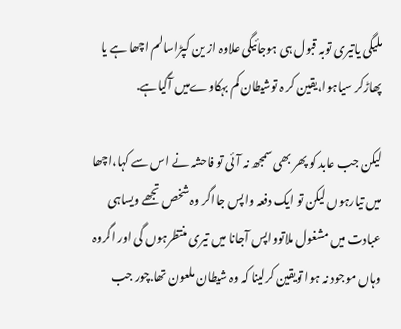ملیگی یاتیری توبہ قبول ہی ہوجائیگی علاوہ از ین کپڑاسالم اچھا ہے یا پھاڑکر سیاہوا،یقین کر ہ توشیطان کم بہکاوےمیں آگیاہے.

لیکن جب عابد کو پھر بھی سمجھ نہ آئی تو فاحشہ نے اس سے کہا،اچھا میں تیارہوں لیکن تو ایک دفعہ واپس جااگر وہ شخص تجھے ویساہی عبادت میں مشغول ملاتوواپس آجانا میں تیری منتظرہوں گی اور اگروہ وہاں موجود نہ ہوا تویقین کرلینا کہ وہ شیطان ملعون تھا.چور جب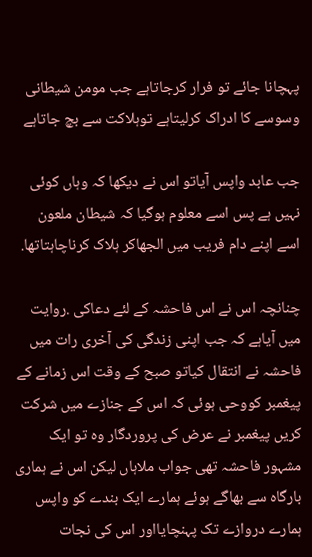پہچانا جائے تو فرار کرجاتاہے جب مومن شیطانی وسوسے کا ادراک کرلیتاہے توہلاکت سے بچ جاتاہے

جب عابد واپس آیاتو اس نے دیکھا کہ وہاں کوئی نہیں ہے پس اسے معلوم ہوگیا کہ شیطان ملعون اسے اپنے دام فریب میں الجھاکر ہلاک کرناچاہتاتھا.

چنانچہ اس نے اس فاحشہ کے لئے دعاکی .روایت میں آیاہے کہ جب اپنی زندگی کی آخری رات میں فاحشہ نے انتقال کیاتو صبح کے وقت اس زمانے کے پیغمبر کووحی ہوئی کہ اس کے جنازے میں شرکت کریں پیغمبر نے عرض کی پروردگار وہ تو ایک مشہور فاحشہ تھی جواب ملاہاں لیکن اس نے ہماری بارگاہ سے بھاگے ہوئے ہمارے ایک بندے کو واپس ہمارے دروازے تک پہنچایااور اس کی نجات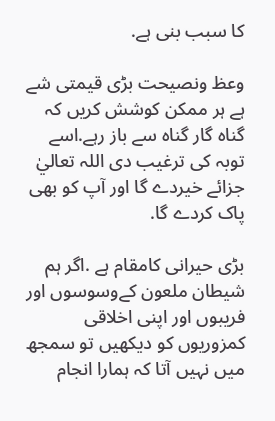کا سبب بنی ہے.

وعظ ونصیحت بڑی قیمتی شے ہے ہر ممکن کوشش کریں کہ گناہ گار گناہ سے باز رہے.اسے توبہ کی ترغیب دی اللہ تعاليٰ جزائے خیردے گا اور آپ کو بھی پاک کردے گا.

بڑی حیرانی کامقام ہے .اگر ہم شیطان ملعون کےوسوسوں اور فریبوں اور اپنی اخلاقی کمزوریوں کو دیکھیں تو سمجھ میں نہیں آتا کہ ہمارا انجام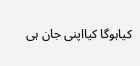کیاہوگا کیااپنی جان ہی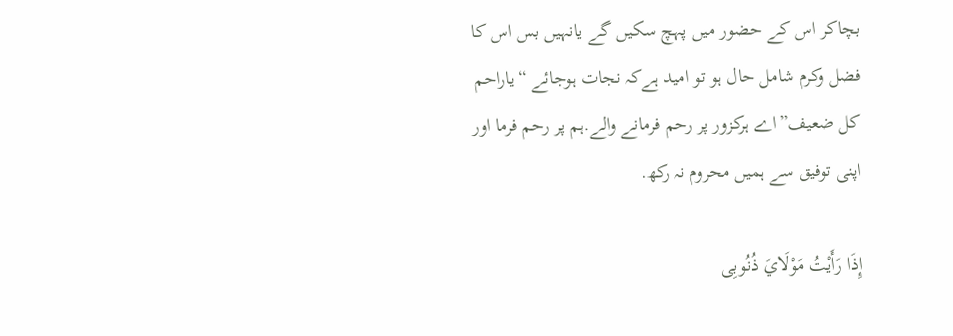بچاکر اس کے حضور میں پہچ سکیں گے یانہیں بس اس کا فضل وکرم شامل حال ہو تو امید ہے‌کہ نجات ہوجائے “یاراحم کل ضعیف”اے ہرکزور پر رحم فرمانے والے.ہم پر رحم فرما اور اپنی توفیق سے ہمیں محروم نہ رکھ.

إِذَا رَأَيْتُ مَوْلَايَ ذُنُوبِی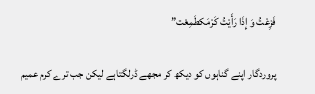فَزِعْتُ وَ إِذَا رَأَيْتُ كَرْمَکطَمِعْت”

پروردگار اپنے گناہوں کو دیکھ کر مجھے ڈرلگتاہے لیکن جب ترے کرم عمیم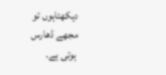دیکھتاہوں تو مجھے ڈھارس ہوتی ہے.